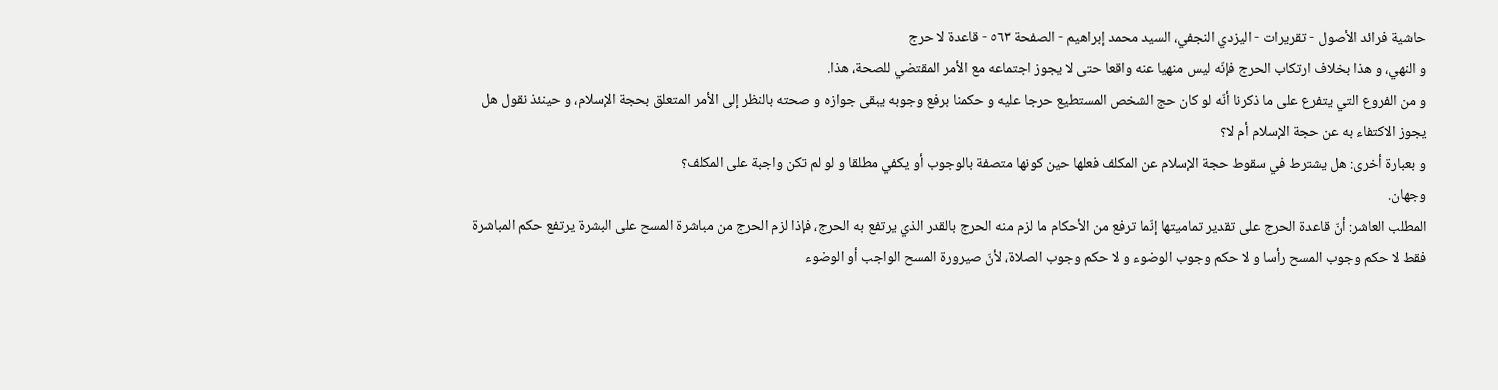حاشية فرائد الأصول - تقريرات - اليزدي النجفي، السيد محمد إبراهيم - الصفحة ٥٦٣ - قاعدة لا حرج
و النهي، و هذا بخلاف ارتكاب الحرج فإنّه ليس منهيا عنه واقعا حتى لا يجوز اجتماعه مع الأمر المقتضي للصحة، هذا.
و من الفروع التي يتفرع على ما ذكرنا أنّه لو كان حج الشخص المستطيع حرجا عليه و حكمنا برفع وجوبه يبقى جوازه و صحته بالنظر إلى الأمر المتعلق بحجة الإسلام، و حينئذ نقول هل يجوز الاكتفاء به عن حجة الإسلام أم لا؟
و بعبارة أخرى: هل يشترط في سقوط حجة الإسلام عن المكلف فعلها حين كونها متصفة بالوجوب أو يكفي مطلقا و لو لم تكن واجبة على المكلف؟
وجهان.
المطلب العاشر: أنّ قاعدة الحرج على تقدير تماميتها إنّما ترفع من الأحكام ما لزم منه الحرج بالقدر الذي يرتفع به الحرج، فإذا لزم الحرج من مباشرة المسح على البشرة يرتفع حكم المباشرة فقط لا حكم وجوب المسح رأسا و لا حكم وجوب الوضوء و لا حكم وجوب الصلاة، لأنّ صيرورة المسح الواجب أو الوضوء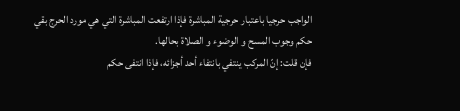الواجب حرجيا باعتبار حرجية المباشرة فإذا ارتفعت المباشرة التي هي مورد الحرج بقي حكم وجوب المسح و الوضوء و الصلاة بحالها.
فإن قلت: إنّ المركب ينتفي بانتفاء أحد أجزائه، فإذا انتفى حكم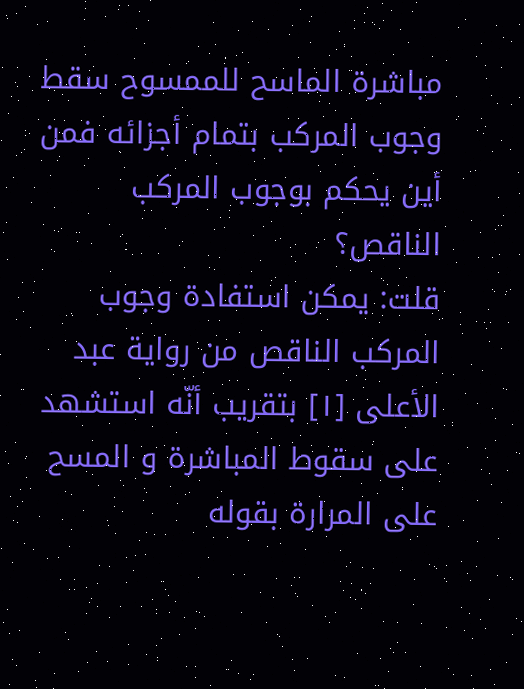مباشرة الماسح للممسوح سقط وجوب المركب بتمام أجزائه فمن أين يحكم بوجوب المركب الناقص؟
قلت: يمكن استفادة وجوب المركب الناقص من رواية عبد الأعلى [١] بتقريب أنّه استشهد على سقوط المباشرة و المسح على المرارة بقوله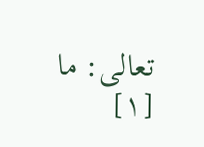تعالى: ما
[١]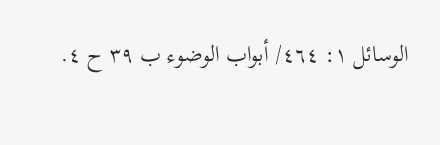الوسائل ١: ٤٦٤/ أبواب الوضوء ب ٣٩ ح ٤.